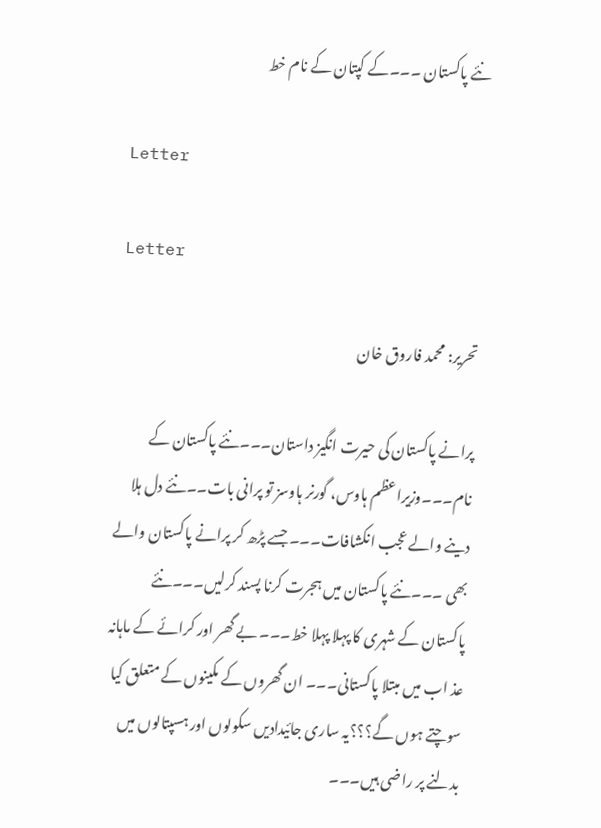نئے پاکستان ۔۔۔کے کپتان کے نام خط

Letter

Letter

تحریر: محمد فاروق خان

پرانے پاکستان کی حیرت انگیز داستان۔۔۔نئے پاکستان کے نام۔۔۔وزیراعظم ہاوس، گورنر ہاوسز تو پرانی بات۔۔نئے دل ہلا دینے والے عجب انکشافات۔۔۔ جسے پڑھ کر پرانے پاکستان والے بھی ۔۔۔نئے پاکستان میں ہجرت کرنا پسند کرلیں۔۔۔نئے پاکستان کے شہری کا پہلا پہلا خط۔۔۔ بے گھر اور کرائے کے ماہانہ عذ اب میں مبتلا پاکستانی۔۔۔ ان گھروں کے مکینوں کے متعلق کیا سوچتے ہوں گے؟؟؟یہ ساری جائیدادیں سکولوں اور ہسپتالوں میں بدلنے پر راضی ہیں۔۔۔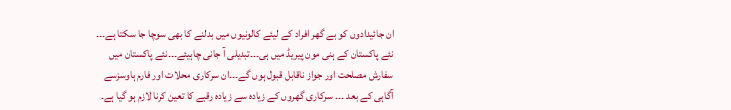ان جائیدادوں کو بے گھر افراد کے لیئے کالونیوں میں بدلنے کا بھی سوچا جا سکتا ہے۔۔۔ نئے پاکستان کے ہنی مون پیریڈ میں ہی۔۔۔تبدیلی آ جانی چاہیئے۔۔۔نئے پاکستان میں سفارش مصلحت اور جواز ناقابل قبول ہوں گے۔۔۔ان سرکاری محلات اور فارم ہاوسزسے آگاہی کے بعد ۔۔۔ سرکاری گھروں کے زیادہ سے زیادہ رقبے کا تعین کرنا لازم ہو گیا ہے۔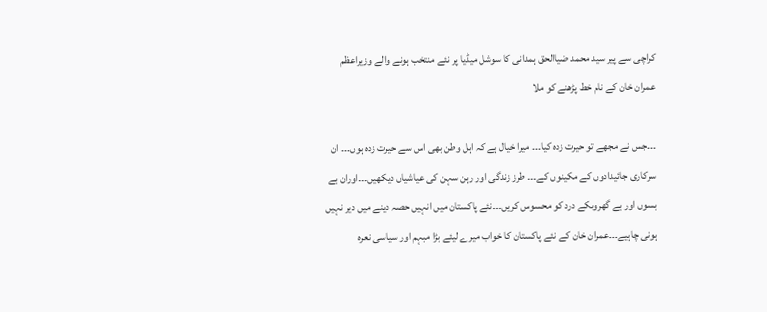کراچی سے پیر سید محمد ضیاالحق ہمدانی کا سوشل میڈیا پر نئے منتخب ہونے والے وزیراعظم عمران خان کے نام خط پڑھنے کو ملا

۔۔۔جس نے مجھے تو حیرت زدہ کیا۔۔۔ میرا خیال ہے کہ اہل وطن بھی اس سے حیرت زدہ ہوں۔۔۔ ان سرکاری جائیدادوں کے مکینوں کے۔۔۔ طرز زندگی اور رہن سہن کی عیاشیاں دیکھیں۔۔۔اوران بے بسوں اور بے گھروںکے درد کو محسوس کریں۔۔۔نئے پاکستان میں انہیں حصہ دینے میں دیر نہیں ہونی چاہیے۔۔۔عمران خان کے نئے پاکستان کا خواب میرے لیئے بڑا مبہم اور سیاسی نعرہ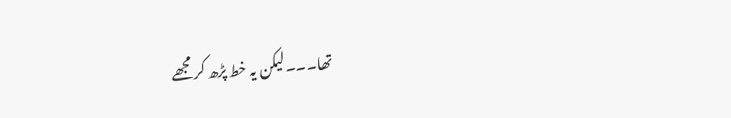تھا۔۔۔لیکن یہ خط پڑھ کر مجھے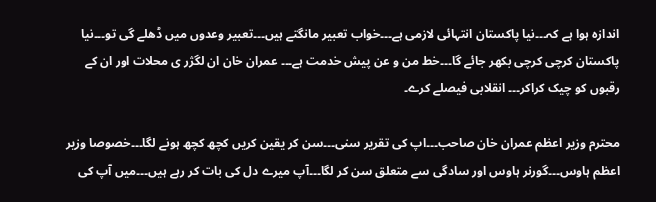اندازہ ہوا ہے کہ۔۔۔نیا پاکستان انتہائی لازمی ہے۔۔۔خواب تعبیر مانگتے ہیں۔۔۔تعبیر وعدوں میں ڈھلے گی تو۔۔۔نیا پاکستان کرچی کرچی بکھر جائے گا۔۔۔خط من و عن پیش خدمت ہے۔۔۔ عمران خان ان لگژر ی محلات اور ان کے رقبوں کو چیک کراکر۔۔۔ انقلابی فیصلے کرے۔

محترم وزیر اعظم عمران خان صاحب۔۔۔اپ کی تقریر سنی۔۔۔سن کر یقین کریں کچھ کچھ ہونے لگا۔۔۔خصوصا وزیر اعظم ہاوس۔۔۔گورنر ہاوس اور سادگی سے متعلق سن کر لگا۔۔۔آپ میرے دل کی بات کر رہے ہیں۔۔۔میں آپ کی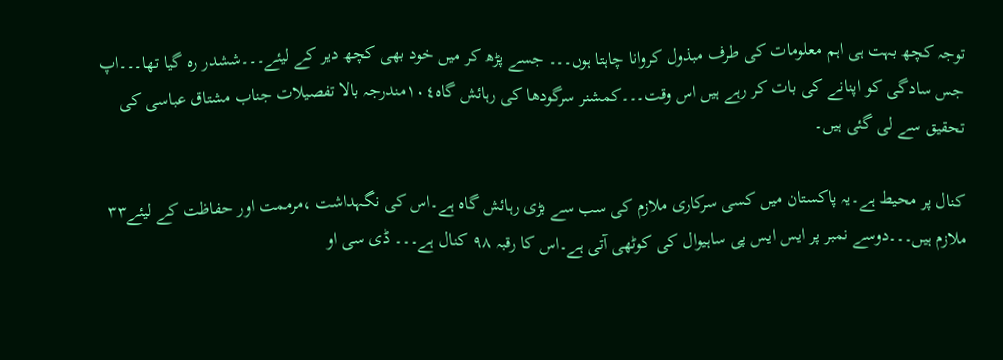توجہ کچھ بہت ہی اہم معلومات کی طرف مبذول کروانا چاہتا ہوں۔۔۔ جسے پڑھ کر میں خود بھی کچھ دیر کے لیئے۔۔۔ششدر رہ گیا تھا۔۔۔اپ جس سادگی کو اپنانے کی بات کر رہے ہیں اس وقت۔۔۔کمشنر سرگودھا کی رہائش گاہ١٠٤مندرجہ بالا تفصیلات جناب مشتاق عباسی کی تحقیق سے لی گئی ہیں۔

کنال پر محیط ہے۔یہ پاکستان میں کسی سرکاری ملازم کی سب سے بڑی رہائش گاہ ہے۔اس کی نگہداشت ،مرممت اور حفاظت کے لیئے٣٣ ملازم ہیں۔۔۔دوسے نمبر پر ایس ایس پی ساہیوال کی کوٹھی آتی ہے۔اس کا رقبہ ٩٨ کنال ہے۔۔۔ ڈی سی او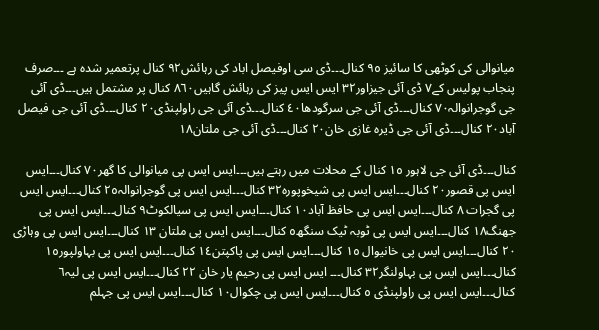میانوالی کی کوٹھی کا سائیز ٩٥ کنال۔۔۔ڈی سی اوفیصل اباد کی رہائش٩٢ کنال پرتعمیر شدہ ہے ۔۔۔صرف پنجاب پولیس کے٧ ڈی آئی جیزاور٣٢ ایس ایس پیز کی رہائش گاہیں٨٦٠ کنال پر مشتمل ہیں۔۔۔ڈی آئی جی گوجرانوالہ٧٠ کنال۔۔۔ڈی آئی جی سرگودھا٤٠ کنال۔۔۔ڈی آئی جی راولپنڈی٢٠ کنال۔۔۔ڈی آئی جی فیصل آباد٢٠ کنال۔۔۔ڈی آئی جی ڈیرہ غازی خان٢٠ کنال۔۔۔ڈی آئی جی ملتان١٨

کنال۔۔۔ڈی آئی جی لاہور ١٥ کنال کے محلات میں رہتے ہیں۔۔۔ایس ایس پی میانوالی کا گھر٧٠ کنال۔۔۔ایس ایس پی قصور٢٠ کنال۔۔۔ایس ایس پی شیخوپورہ٣٢ کنال۔۔۔ایس ایس پی گوجرانوالہ٢٥ کنال۔۔۔ایس ایس پی گجرات ٨ کنال۔۔۔ایس ایس پی حافظ آباد١٠ کنال۔۔۔ایس ایس پی سیالکوٹ٩ کنال۔۔۔ایس ایس پی جھنگ١٨ کنال۔۔۔ایس ایس پی ٹوبہ ٹیک سنگھ٥ کنال۔۔۔ایس ایس پی ملتان ١٣ کنال۔۔۔ایس ایس پی وہاڑی ٢٠ کنال۔۔۔ایس ایس پی خانیوال ١٥ کنال۔۔۔ایس ایس پی پاکپتن١٤ کنال۔۔۔ایس ایس پی بہاولپور١٥ کنال۔۔۔ایس ایس پی بہاولنگر٣٢ کنال۔۔۔ ایس ایس پی رحیم یار خان ٢٢ کنال۔۔۔ایس ایس پی لیہ٦ کنال۔۔۔ایس ایس پی راولپنڈی ٥ کنال۔۔۔ایس ایس پی چکوال١٠ کنال۔۔۔ایس ایس پی جہلم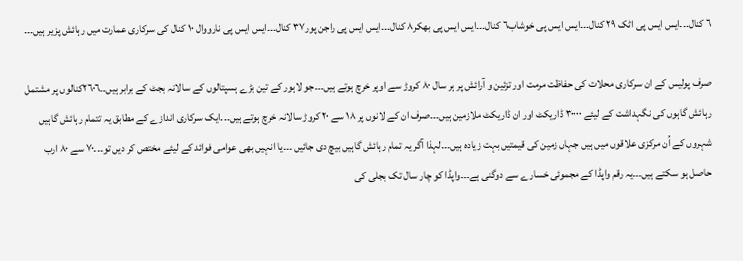٦ کنال۔۔۔ایس ایس پی اٹک ٢٩ کنال۔۔۔ایس ایس پی خوشاب٦ کنال۔۔۔ایس ایس پی بھکر٨ کنال۔۔۔ایس ایس پی راجن پور٣٧ کنال۔۔۔ایس ایس پی نارووال ١٠ کنال کی سرکاری عمارت میں رہائش پزیر ہیں۔۔۔

صرف پولیس کے ان سرکاری محلات کی حفاظت مرمت اور تزئین و آرائش پر ہر سال ٨٠ کروڑ سے اوپر خرچ ہوتے ہیں۔۔۔جو لاہور کے تین بڑے ہسپتالوں کے سالانہ بجٹ کے برابر ہیں۔۔٢٦٠٦کنالوں پر مشتمل رہائش گاہوں کی نگہداشت کے لیئے ٣٠٠٠٠ ڈاریکٹ اور ان ڈاریکٹ ملازمین ہیں۔۔۔صرف ان کے لانوں پر ١٨ سے ٢٠ کروڑ سالانہ خرچ ہوتے ہیں۔۔۔ایک سرکاری اندازے کے مطابق یہ تتمام رہائش گاہیں شہروں کے اُن مرکزی علاقوں میں ہیں جہاں زمین کی قیمتیں بہت زیادہ ہیں۔۔۔لہذا آگر یہ تمام رہائش گاہیں بیچ دی جائیں ۔۔۔یا انہیں بھی عوامی فوائد کے لیئے مختص کر دیں تو۔۔۔٧٠ سے ٨٠ ارب حاصل ہو سکتے ہیں۔۔۔یہ رقم واپڈا کے مجموئی خسارے سے دوگنی ہے۔۔۔واپڈا کو چار سال تک بجلی کی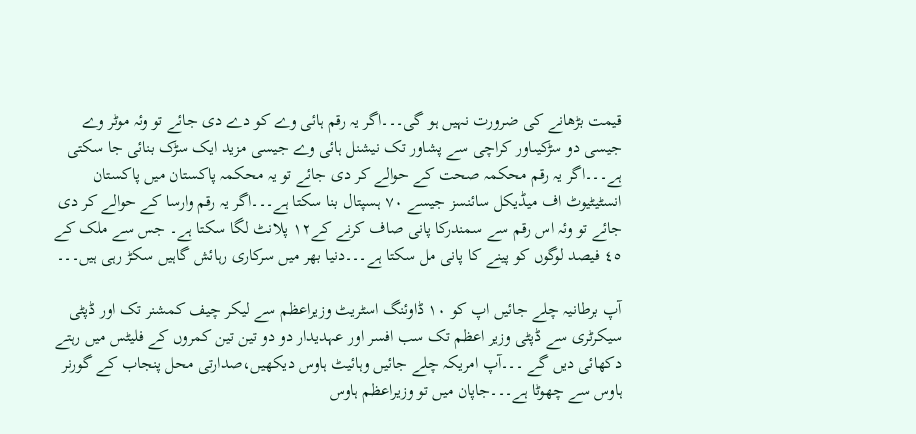قیمت بڑھانے کی ضرورت نہیں ہو گی۔۔۔اگر یہ رقم ہائی وے کو دے دی جائے تو وئہ موٹر وے جیسی دو سڑکیںاور کراچی سے پشاور تک نیشنل ہائی وے جیسی مزید ایک سڑک بنائی جا سکتی ہے۔۔۔اگر یہ رقم محکمہ صحت کے حوالے کر دی جائے تو یہ محکمہ پاکستان میں پاکستان انسٹیٹیوٹ اف میڈیکل سائنسز جیسے ٧٠ ہسپتال بنا سکتا ہے۔۔۔اگر یہ رقم وارسا کے حوالے کر دی جائے تو وئہ اس رقم سے سمندرکا پانی صاف کرنے کے١٢ پلانٹ لگا سکتا ہے۔ جس سے ملک کے ٤٥ فیصد لوگوں کو پینے کا پانی مل سکتا ہے۔۔۔دنیا بھر میں سرکاری رہائش گاہیں سکڑ رہی ہیں۔۔۔

آپ برطانیہ چلے جائیں اپ کو ١٠ ڈاوئنگ اسٹریٹ وزیراعظم سے لیکر چیف کمشنر تک اور ڈپٹی سیکرٹری سے ڈپٹی وزیر اعظم تک سب افسر اور عہدیدار دو دو تین تین کمروں کے فلیٹس میں رہتے دکھائی دیں گے ۔۔۔آپ امریکہ چلے جائیں وہائیٹ ہاوس دیکھیں،صدارتی محل پنجاب کے گورنر ہاوس سے چھوٹا ہے۔۔۔جاپان میں تو وزیراعظم ہاوس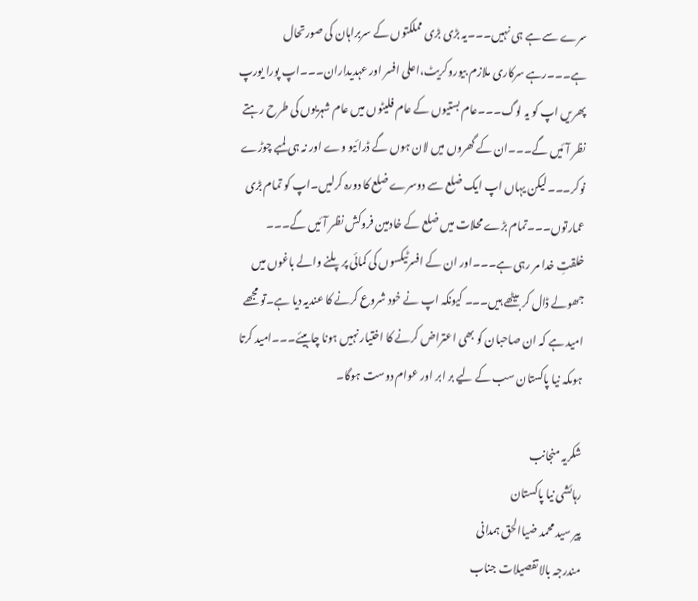سرے سے ہے ہی نہیں۔۔۔یہ بڑی بڑی مملکتوں کے سربراہان کی صورتحال ہے۔۔۔رہے سرکاری ملازم بیوروکریٹ،اعلی افسر اور عہدیداران۔۔۔اپ پورا یورپ پھریں اپ کو یہ لوگ۔۔۔عام بستیوں کے عام فلیٹوں میں عام شہریوں کی طرح رہتے نظر آئیں گے۔۔۔ان کے گھروں میں لان ہوں گے ڈرائیو وے اور نہ ہی لمبے چوڑے نوکر۔۔۔لیکن یہاں اپ ایک ضلع سے دوسرے ضلع کا دورہ کرلیں۔اپ کو تمام بڑی عمارتوں۔۔۔تمام بڑے محلات میں ضلع کے خادمین فروکش نظر آئیں گے۔۔۔ خلقتِ خدا مر رہی ہے۔۔۔اور ان کے افسرٹیکسوں کی کمائی پر پلنے والے باغوں میں جھولے ڈال کر بیٹھے ہیں۔۔۔ کیونکہ اپ نے خود شروع کرنے کا عندیہ دیا ہے۔تو مجھے امید ہے کہ ان صاحبان کو بھی اعتراض کرنے کا اختیار نہیں ہونا چاہیئے۔۔۔امید کرتا ہوںکہ نیا پاکستان سب کے لیے بر ابر اور عوام دوست ہوگا۔

شکریہ منجانب
رہائشی نیا پاکستان
پیر سید محمد ضیاالحق ہمدانی
مندرجہ بالا تفصیلات جناب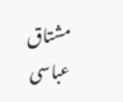مشتاق عباسی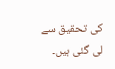کی تحقیق سے لی گئی ہیں۔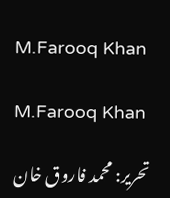M.Farooq Khan

M.Farooq Khan

تحریر: محمد فاروق خان